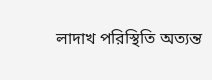লাদাখ পরিস্থিতি অত্যন্ত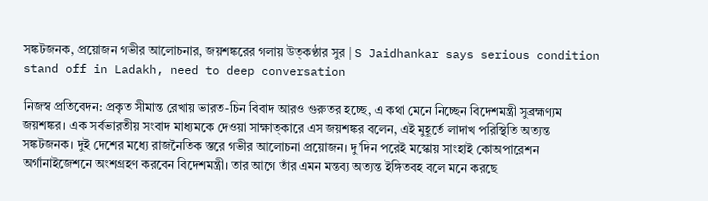সঙ্কটজনক, প্রয়োজন গভীর আলোচনার, জয়শঙ্করের গলায় উত্কণ্ঠার সুর | S Jaidhankar says serious condition stand off in Ladakh, need to deep conversation

নিজস্ব প্রতিবেদন: প্রকৃত সীমান্ত রেখায় ভারত-চিন বিবাদ আরও গুরুতর হচ্ছে, এ কথা মেনে নিচ্ছেন বিদেশমন্ত্রী সুব্রহ্মণ্যম জয়শঙ্কর। এক সর্বভারতীয় সংবাদ মাধ্যমকে দেওয়া সাক্ষাত্কারে এস জয়শঙ্কর বলেন, এই মুহূর্তে লাদাখ পরিস্থিতি অত্যন্ত সঙ্কটজনক। দুই দেশের মধ্যে রাজনৈতিক স্তরে গভীর আলোচনা প্রয়োজন। দু’দিন পরেই মস্কোয় সাংহাই কোঅপারেশন অর্গানাইজেশনে অংশগ্রহণ করবেন বিদেশমন্ত্রী। তার আগে তাঁর এমন মন্তব্য অত্যন্ত ইঙ্গিতবহ বলে মনে করছে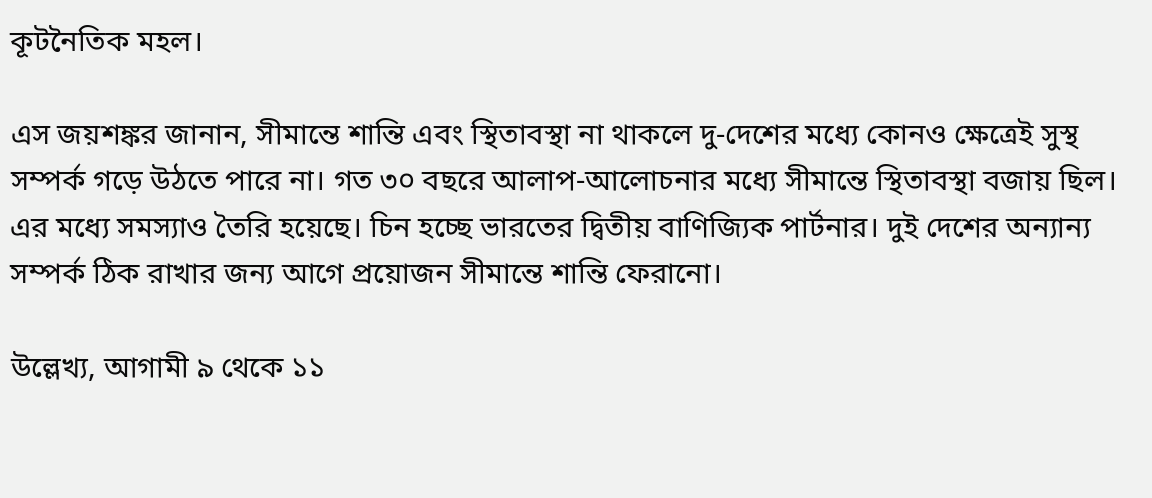কূটনৈতিক মহল।

এস জয়শঙ্কর জানান, সীমান্তে শান্তি এবং স্থিতাবস্থা না থাকলে দু-দেশের মধ্যে কোনও ক্ষেত্রেই সুস্থ সম্পর্ক গড়ে উঠতে পারে না। গত ৩০ বছরে আলাপ-আলোচনার মধ্যে সীমান্তে স্থিতাবস্থা বজায় ছিল। এর মধ্যে সমস্যাও তৈরি হয়েছে। চিন হচ্ছে ভারতের দ্বিতীয় বাণিজ্যিক পার্টনার। দুই দেশের অন্যান্য সম্পর্ক ঠিক রাখার জন্য আগে প্রয়োজন সীমান্তে শান্তি ফেরানো।

উল্লেখ্য, আগামী ৯ থেকে ১১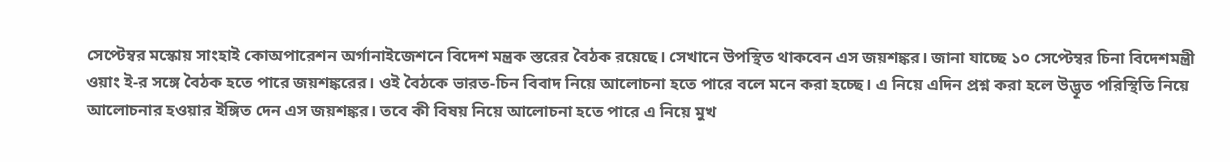সেপ্টেম্বর মস্কোয় সাংহাই কোঅপারেশন অর্গানাইজেশনে বিদেশ মন্ত্রক স্তরের বৈঠক রয়েছে। সেখানে উপস্থিত থাকবেন এস জয়শঙ্কর। জানা যাচ্ছে ১০ সেপ্টেম্বর চিনা বিদেশমন্ত্রী ওয়াং ই-র সঙ্গে বৈঠক হতে পারে জয়শঙ্করের। ওই বৈঠকে ভারত-চিন বিবাদ নিয়ে আলোচনা হতে পারে বলে মনে করা হচ্ছে। এ নিয়ে এদিন প্রশ্ন করা হলে উদ্ভূত পরিস্থিতি নিয়ে আলোচনার হওয়ার ইঙ্গিত দেন এস জয়শঙ্কর। তবে কী বিষয় নিয়ে আলোচনা হতে পারে এ নিয়ে মুখ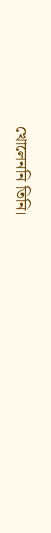খোলেননি তিনি।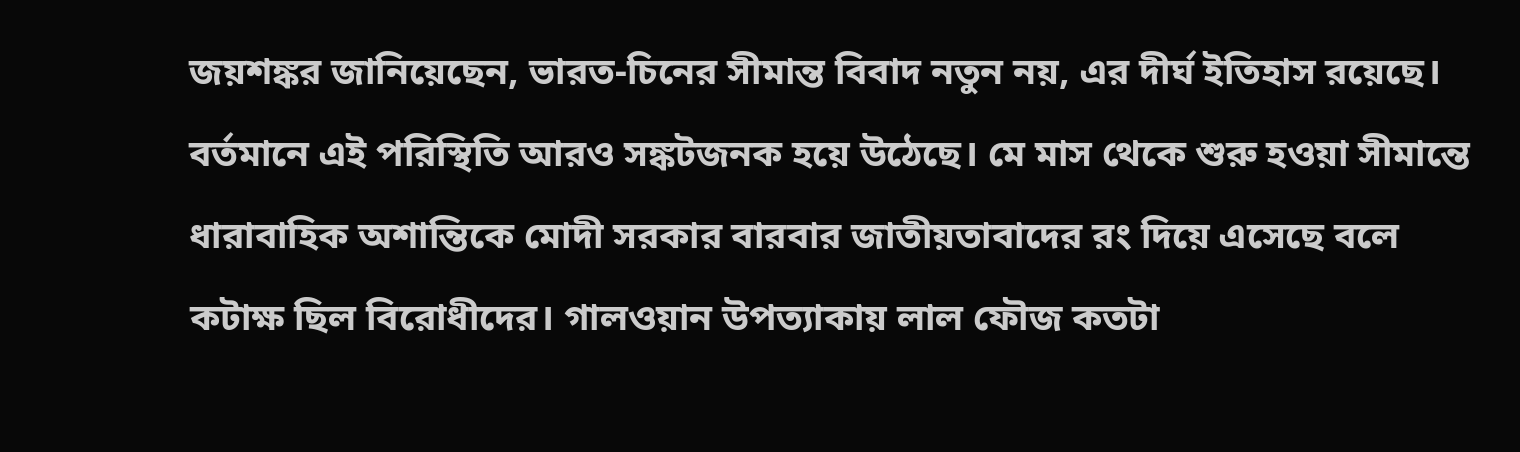জয়শঙ্কর জানিয়েছেন, ভারত-চিনের সীমান্ত বিবাদ নতুন নয়, এর দীর্ঘ ইতিহাস রয়েছে। বর্তমানে এই পরিস্থিতি আরও সঙ্কটজনক হয়ে উঠেছে। মে মাস থেকে শুরু হওয়া সীমান্তে ধারাবাহিক অশান্তিকে মোদী সরকার বারবার জাতীয়তাবাদের রং দিয়ে এসেছে বলে কটাক্ষ ছিল বিরোধীদের। গালওয়ান উপত্যাকায় লাল ফৌজ কতটা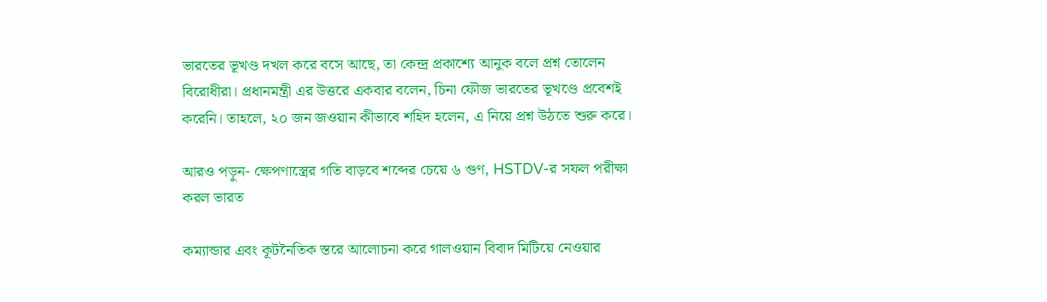ভারতের ভূখণ্ড দখল করে বসে আছে, তা কেন্দ্র প্রকাশ্যে আনুক বলে প্রশ্ন তোলেন বিরোধীরা। প্রধানমন্ত্রী এর উত্তরে একবার বলেন, চিনা ফৌজ ভারতের ভূখণ্ডে প্রবেশই করেনি। তাহলে, ২০ জন জওয়ান কীভাবে শহিদ হলেন, এ নিয়ে প্রশ্ন উঠতে শুরু করে।

আরও পড়ুন- ক্ষেপণাস্ত্রের গতি বাড়বে শব্দের চেয়ে ৬ গুণ, HSTDV-র সফল পরীক্ষা করল ভারত

কম্যান্ডার এবং কূটনৈতিক স্তরে আলোচনা করে গালওয়ান বিবাদ মিটিয়ে নেওয়ার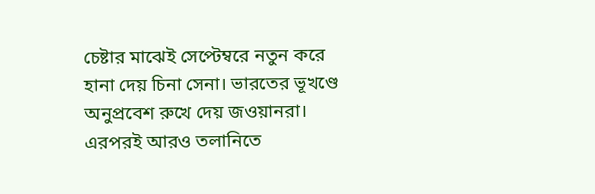চেষ্টার মাঝেই সেপ্টেম্বরে নতুন করে হানা দেয় চিনা সেনা। ভারতের ভূখণ্ডে অনুপ্রবেশ রুখে দেয় জওয়ানরা। এরপরই আরও তলানিতে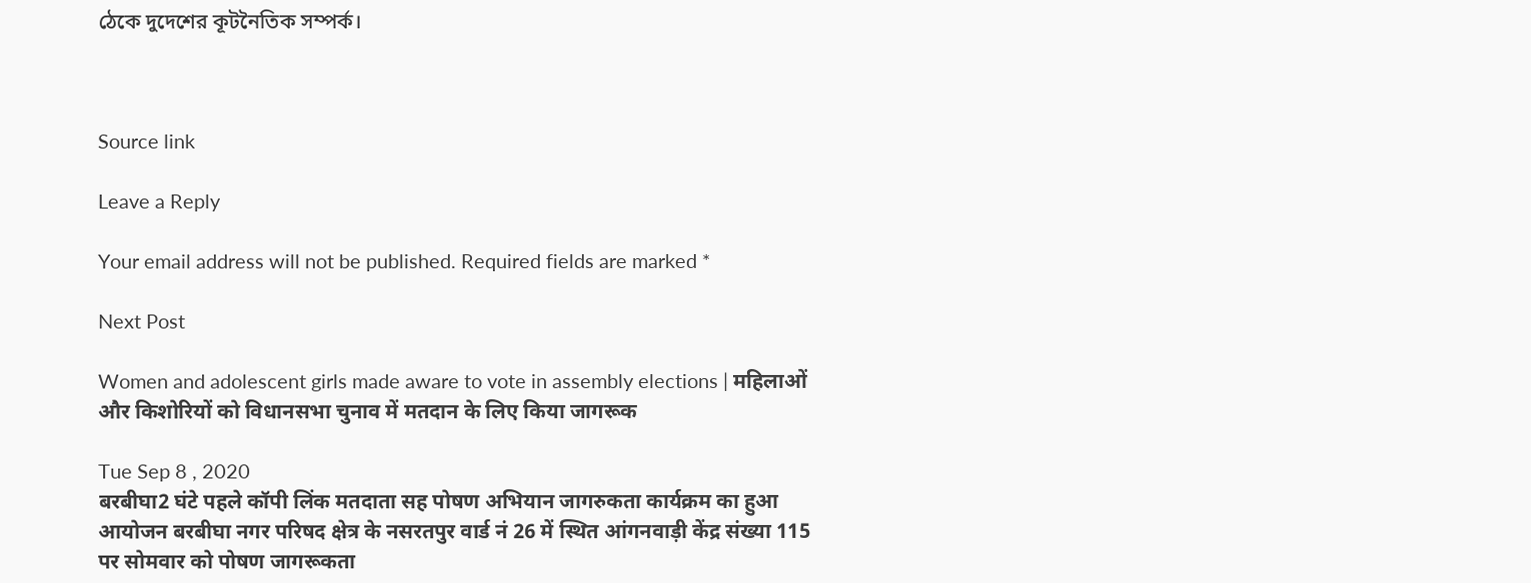ঠেকে দুদেশের কূটনৈতিক সম্পর্ক।



Source link

Leave a Reply

Your email address will not be published. Required fields are marked *

Next Post

Women and adolescent girls made aware to vote in assembly elections | महिलाओं और किशोरियों को विधानसभा चुनाव में मतदान के लिए किया जागरूक

Tue Sep 8 , 2020
बरबीघा2 घंटे पहले कॉपी लिंक मतदाता सह पोषण अभियान जागरुकता कार्यक्रम का हुआ आयोजन बरबीघा नगर परिषद क्षेत्र के नसरतपुर वार्ड नं 26 में स्थित आंगनवाड़ी केंद्र संख्या 115 पर सोमवार को पोषण जागरूकता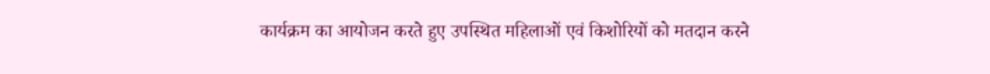कार्यक्रम का आयोजन करते हुए उपस्थित महिलाओं एवं किशोरियों को मतदान करने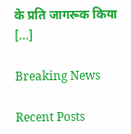के प्रति जागरूक किया […]

Breaking News

Recent Posts